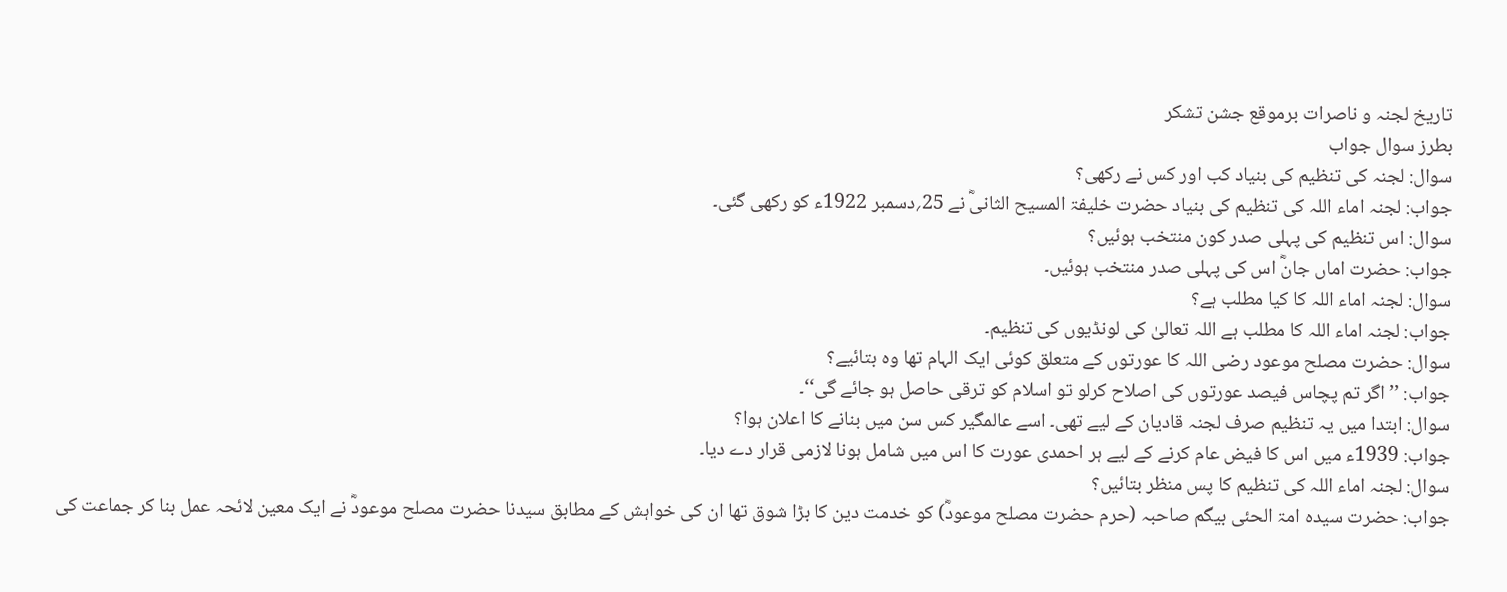تاریخ لجنہ و ناصرات برموقع جشن تشکر
بطرز سوال جواب
سوال: لجنہ کی تنظیم کی بنیاد کب اور کس نے رکھی؟
جواب: لجنہ اماء اللہ کی تنظیم کی بنیاد حضرت خلیفۃ المسیح الثانیؓ نے 25؍دسمبر 1922ء کو رکھی گئی۔
سوال: اس تنظیم کی پہلی صدر کون منتخب ہوئیں؟
جواب: حضرت اماں جانؓ اس کی پہلی صدر منتخب ہوئیں۔
سوال: لجنہ اماء اللہ کا کیا مطلب ہے؟
جواب: لجنہ اماء اللہ کا مطلب ہے اللہ تعالیٰ کی لونڈیوں کی تنظیم۔
سوال: حضرت مصلح موعود رضی اللہ کا عورتوں کے متعلق کوئی ایک الہام تھا وہ بتائیے؟
جواب: ’’اگر تم پچاس فیصد عورتوں کی اصلاح کرلو تو اسلام کو ترقی حاصل ہو جائے گی‘‘۔
سوال: ابتدا میں یہ تنظیم صرف لجنہ قادیان کے لیے تھی۔ اسے عالمگیر کس سن میں بنانے کا اعلان ہوا؟
جواب: 1939ء میں اس کا فیض عام کرنے کے لیے ہر احمدی عورت کا اس میں شامل ہونا لازمی قرار دے دیا۔
سوال: لجنہ اماء اللہ کی تنظیم کا پس منظر بتائیں؟
جواب: حضرت سیدہ امۃ الحئی بیگم صاحبہ (حرم حضرت مصلح موعودؓ) کو خدمت دین کا بڑا شوق تھا ان کی خواہش کے مطابق سیدنا حضرت مصلح موعودؓ نے ایک معین لائحہ عمل بنا کر جماعت کی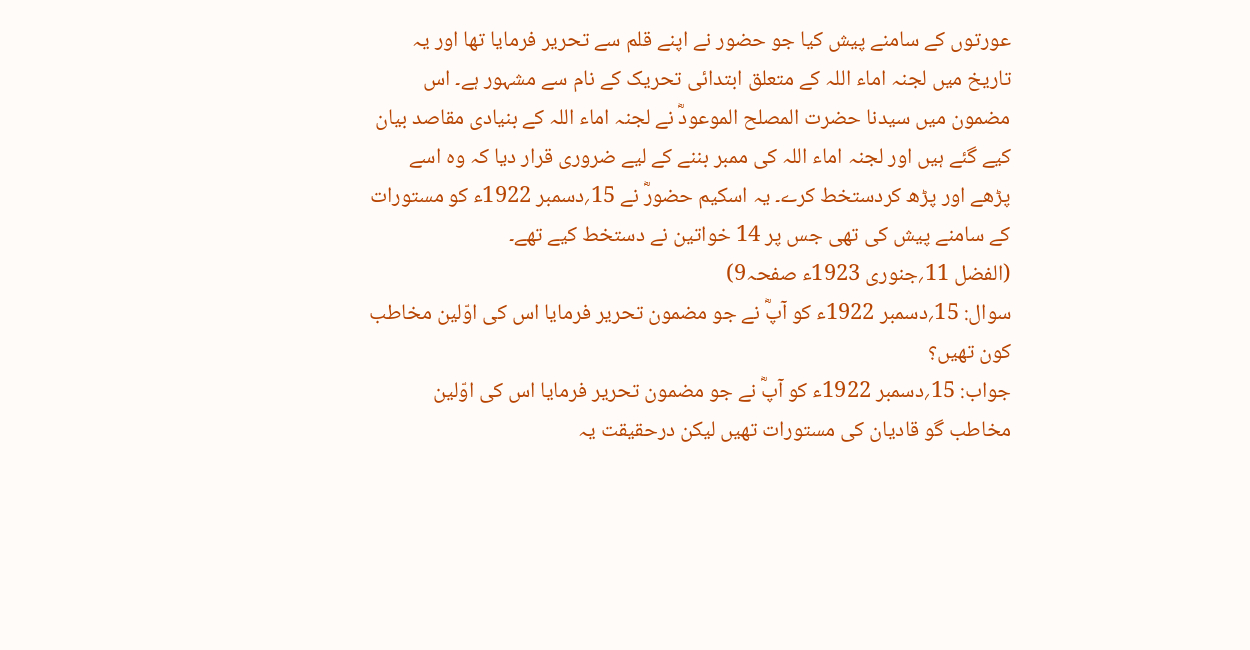عورتوں کے سامنے پیش کیا جو حضور نے اپنے قلم سے تحریر فرمایا تھا اور یہ تاریخ میں لجنہ اماء اللہ کے متعلق ابتدائی تحریک کے نام سے مشہور ہے۔ اس مضمون میں سیدنا حضرت المصلح الموعودؓ نے لجنہ اماء اللہ کے بنیادی مقاصد بیان کیے گئے ہیں اور لجنہ اماء اللہ کی ممبر بننے کے لیے ضروری قرار دیا کہ وہ اسے پڑھے اور پڑھ کردستخط کرے۔ یہ اسکیم حضورؓ نے 15؍دسمبر 1922ء کو مستورات کے سامنے پیش کی تھی جس پر 14 خواتین نے دستخط کیے تھے۔
(الفضل 11؍جنوری 1923ء صفحہ9)
سوال: 15؍دسمبر 1922ء کو آپؓ نے جو مضمون تحریر فرمایا اس کی اوّلین مخاطب کون تھیں؟
جواب: 15؍دسمبر 1922ء کو آپؓ نے جو مضمون تحریر فرمایا اس کی اوّلین مخاطب گو قادیان کی مستورات تھیں لیکن درحقیقت یہ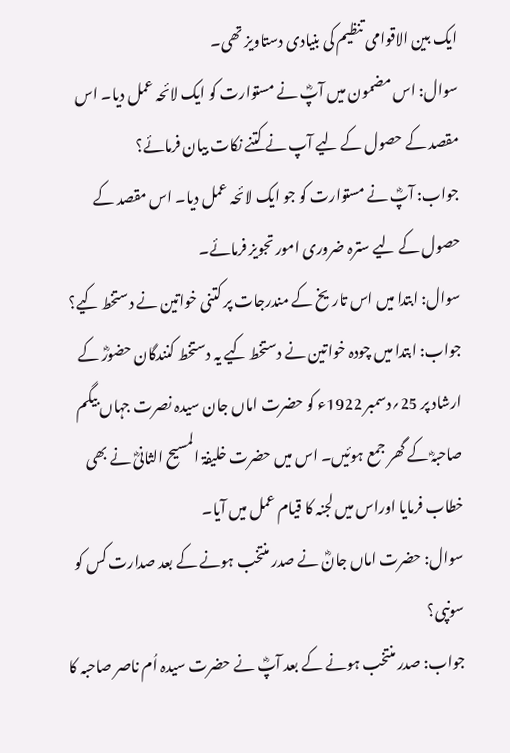ایک بین الاقوامی تنظیم کی بنیادی دستاویز تھی۔
سوال: اس مضمون میں آپؓ نے مستوارت کو ایک لائحہ عمل دیا۔ اس مقصد کے حصول کے لیے آپ نے کتنے نکات بیان فرمائے؟
جواب: آپؓ نے مستوارت کو جو ایک لائحہ عمل دیا۔ اس مقصد کے حصول کے لیے سترہ ضروری امور تجویز فرمائے۔
سوال: ابتدا میں اس تاریخ کے مندرجات پر کتنی خواتین نے دستخط کیے؟
جواب: ابتدا میں چودہ خواتین نے دستخط کیے یہ دستخط کنندگان حضورؓ کے ارشاد پر 25؍دسمبر 1922ء کو حضرت اماں جان سیدہ نصرت جہاں بیگم صاحبہؓ کے گھر جمع ہوئیں۔ اس میں حضرت خلیفۃ المسیح الثانیؓ نے بھی خطاب فرمایا اوراس میں لجنہ کا قیام عمل میں آیا۔
سوال: حضرت اماں جانؓ نے صدر منتخب ہونے کے بعد صدارت کس کو سونپی؟
جواب: صدر منتخب ہونے کے بعد آپؓ نے حضرت سیدہ اُم ناصر صاحبہ کا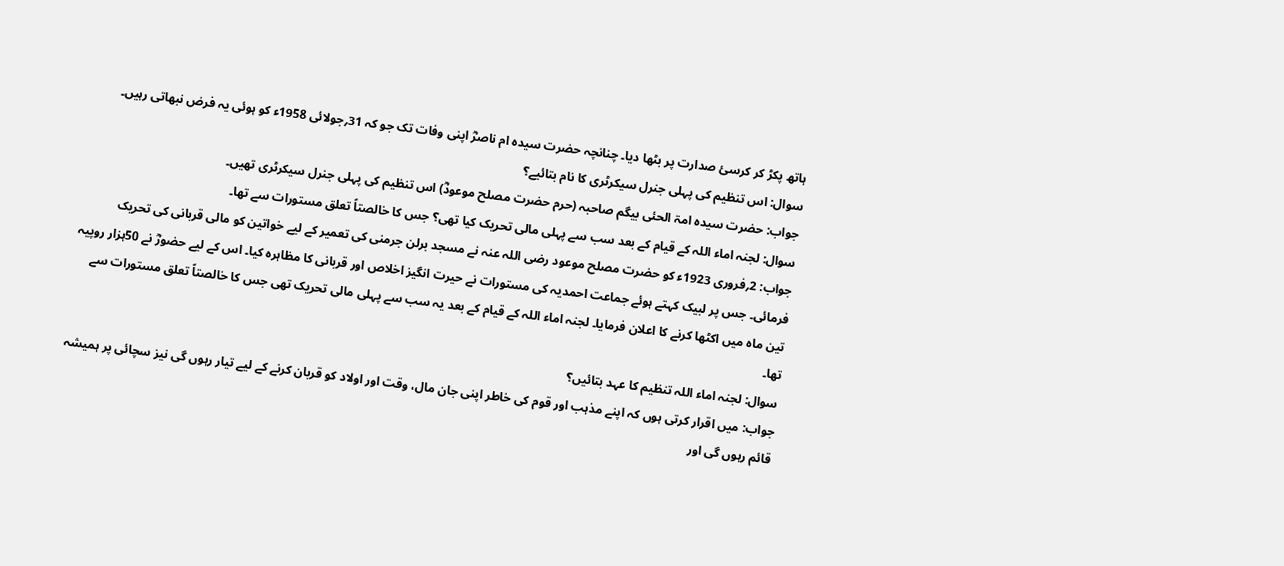ہاتھ پکڑ کر کرسیٔ صدارت پر بٹھا دیا۔ چنانچہ حضرت سیدہ ام ناصرؓ اپنی وفات تک جو کہ 31؍جولائی 1958ء کو ہوئی یہ فرض نبھاتی رہیں۔
سوال: اس تنظیم کی پہلی جنرل سیکرٹری کا نام بتائیے؟
جواب: حضرت سیدہ امۃ الحئی بیگم صاحبہ (حرم حضرت مصلح موعودؓ) اس تنظیم کی پہلی جنرل سیکرٹری تھیں۔
سوال: لجنہ اماء اللہ کے قیام کے بعد سب سے پہلی مالی تحریک کیا تھی؟ جس کا خالصتاً تعلق مستورات سے تھا۔
جواب: 2؍فروری 1923ء کو حضرت مصلح موعود رضی اللہ عنہ نے مسجد برلن جرمنی کی تعمیر کے لیے خواتین کو مالی قربانی کی تحریک فرمائی۔ جس پر لبیک کہتے ہوئے جماعت احمدیہ کی مستورات نے حیرت انگیز اخلاص اور قربانی کا مظاہرہ کیا۔ اس کے لیے حضورؓ نے 50ہزار روپیہ تین ماہ میں اکٹھا کرنے کا اعلان فرمایا۔ لجنہ اماء اللہ کے قیام کے بعد یہ سب سے پہلی مالی تحریک تھی جس کا خالصتاً تعلق مستورات سے تھا۔
سوال: لجنہ اماء اللہ تنظیم کا عہد بتائیں؟
جواب: میں اقرار کرتی ہوں کہ اپنے مذہب اور قوم کی خاطر اپنی جان مال، وقت اور اولاد کو قربان کرنے کے لیے تیار رہوں گی نیز سچائی پر ہمیشہ قائم رہوں گی اور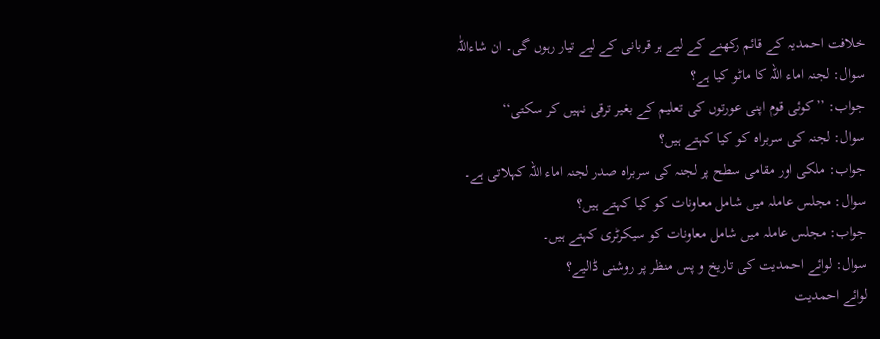خلافت احمدیہ کے قائم رکھنے کے لیے ہر قربانی کے لیے تیار رہوں گی۔ ان شاءاللّٰہ
سوال: لجنہ اماء اللہ کا ماٹو کیا ہے؟
جواب: ’’کوئی قوم اپنی عورتوں کی تعلیم کے بغیر ترقی نہیں کر سکتی‘‘
سوال: لجنہ کی سربراہ کو کیا کہتے ہیں؟
جواب: ملکی اور مقامی سطح پر لجنہ کی سربراہ صدر لجنہ اماء اللہ کہلاتی ہے۔
سوال: مجلس عاملہ میں شامل معاونات کو کیا کہتے ہیں؟
جواب: مجلس عاملہ میں شامل معاونات کو سیکرٹری کہتے ہیں۔
سوال: لوائے احمدیت کی تاریخ و پس منظر پر روشنی ڈالیے؟
لوائے احمدیت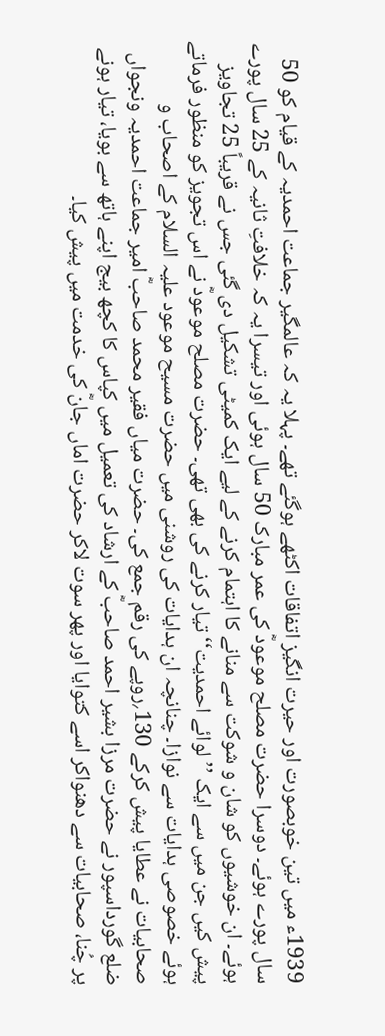1939ء میں تین خوبصورت اور حیرت انگیز اتفاقات اکٹھے ہوگئے تھے۔ پہلا یہ کہ عالمگیر جماعت احمدیہ کے قیام کو 50 سال پورے ہوئے۔ دوسرا حضرت مصلح موعودؓ کی عمر مبارک 50 سال ہوئی اور تیسرا یہ کہ خلافتِ ثانیہ کے 25 سال پورے ہوئے۔ ان خوشیوں کو شان و شوکت سے منانے کا اہتمام کرنے کے لیے ایک کمیٹی تشکیل دی گئی جس نے قریباً 25 تجاویز پیش کیں جن میں سے ایک ’’لوائے احمدیت‘‘ تیار کرنے کی بھی تھی۔ حضرت مصلح موعودؓ نے اس تجویز کو منظور فرماتے ہوئے خصوصی ہدایات سے نوازا۔ چنانچہ ان ہدایات کی روشنی میں حضرت مسیح موعود علیہ السلام کے اصحاب و صحابیات نے عطایا پیش کرکے 130؍روپے کی رقم جمع کی۔ حضرت میاں فقیر محمد صاحبؓ امیر جماعت احمدیہ ونجواں ضلع گورداسپور نے حضرت مرزا بشیر احمد صاحبؓ کے ارشاد کی تعمیل میں کپاس کا کچھ بیج اپنے ہاتھ سے بویا، تیار ہونے پر چُنا، صحابیات سے دھنواکر اسے کتوایا اور پھر سوت لاکر حضرت اماں جانؓ کی خدمت میں پیش کیا۔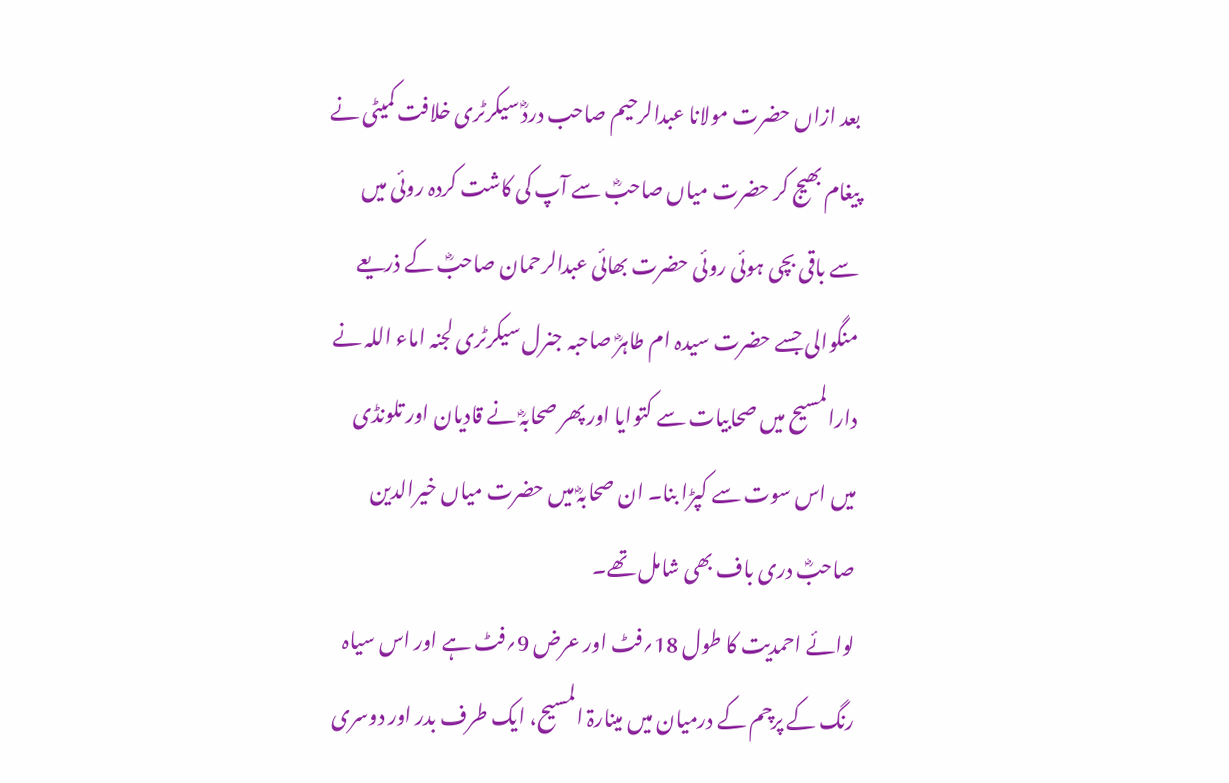بعد ازاں حضرت مولانا عبدالرحیم صاحب دردؓ سیکرٹری خلافت کمیٹی نے پیغام بھیج کر حضرت میاں صاحبؓ سے آپ کی کاشت کردہ روئی میں سے باقی بچی ہوئی روئی حضرت بھائی عبدالرحمان صاحبؓ کے ذریعے منگوالی جسے حضرت سیدہ ام طاہرؓ صاحبہ جنرل سیکرٹری لجنہ اماء اللہ نے دارالمسیح میں صحابیات سے کتوایا اور پھر صحابہؓ نے قادیان اور تلونڈی میں اس سوت سے کپڑا بنا۔ ان صحابہؓ میں حضرت میاں خیرالدین صاحبؓ دری باف بھی شامل تھے۔
لوائے احمدیت کا طول 18؍فٹ اور عرض 9؍فٹ ہے اور اس سیاہ رنگ کے پرچم کے درمیان میں مینارۃ المسیح، ایک طرف بدر اور دوسری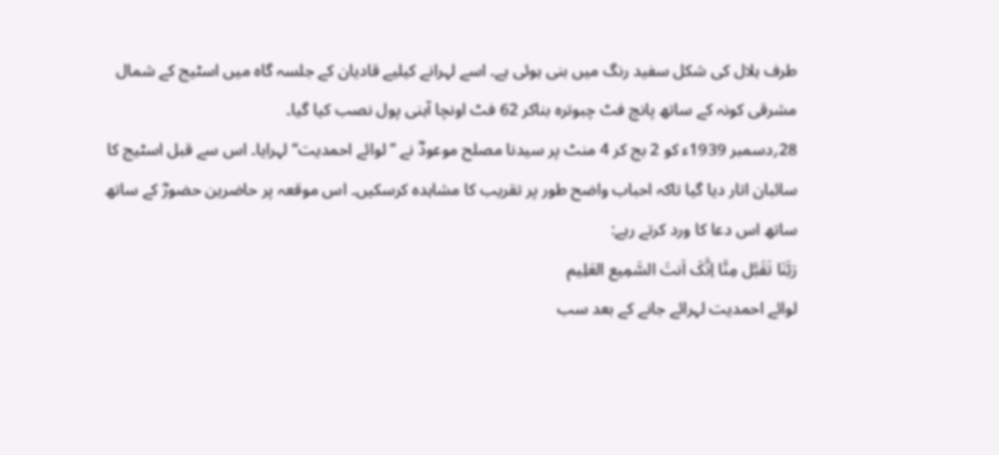طرف ہلال کی شکل سفید رنگ میں بنی ہوئی ہے۔ اسے لہرانے کیلیے قادیان کے جلسہ گاہ میں اسٹیج کے شمال مشرقی کونہ کے ساتھ پانچ فٹ چبوترہ بناکر 62 فٹ اونچا آہنی پول نصب کیا گیا۔
28؍دسمبر 1939ء کو 2 بج کر 4 منٹ پر سیدنا مصلح موعودؓ نے ’’لوائے احمدیت‘‘ لہرایا۔ اس سے قبل اسٹیج کا سائبان اتار دیا گیا تاکہ احباب واضح طور پر تقریب کا مشاہدہ کرسکیں۔ اس موقعہ پر حاضرین حضورؓ کے ساتھ ساتھ اس دعا کا ورد کرتے رہے:
رَبَّنَا تَقَبَّل مِنَّا اِنَّکَ اَنتَ السَّمِیع العَلِیم
لوائے احمدیت لہرائے جانے کے بعد سب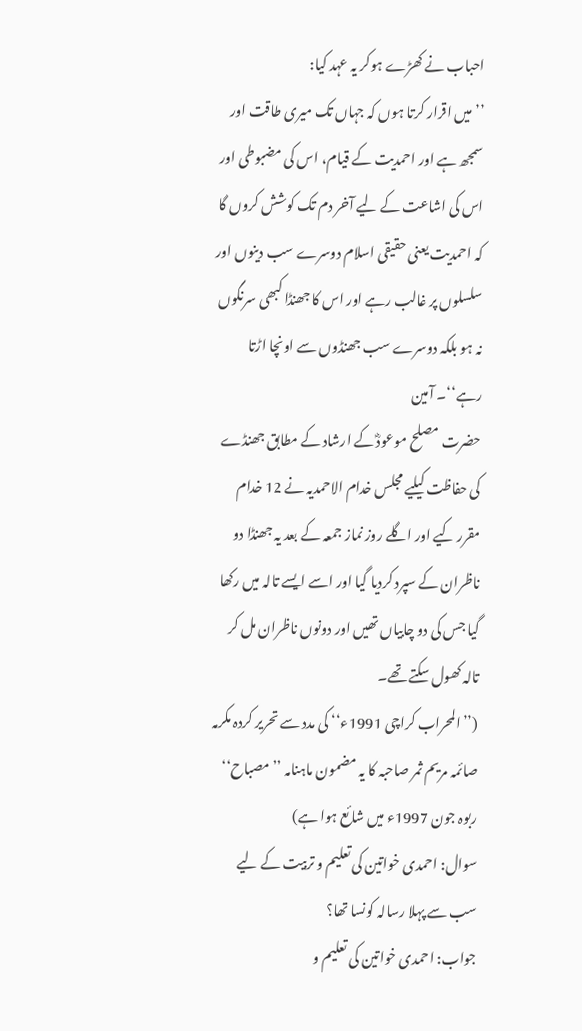احباب نے کھڑے ہوکر یہ عہد کیا:
’’میں اقرار کرتا ہوں کہ جہاں تک میری طاقت اور سمجھ ہے اور احمدیت کے قیام، اس کی مضبوطی اور اس کی اشاعت کے لیے آخر دم تک کوشش کروں گا کہ احمدیت یعنی حقیقی اسلام دوسرے سب دینوں اور سلسلوں پر غالب رہے اور اس کا جھنڈا کبھی سرنگوں نہ ہو بلکہ دوسرے سب جھنڈوں سے اونچا اڑتا رہے‘‘۔ آمین
حضرت مصلح موعودؓ کے ارشاد کے مطابق جھنڈے کی حفاظت کیلیے مجلس خدام الاحمدیہ نے 12 خدام مقرر کیے اور اگلے روز نماز جمعہ کے بعد یہ جھنڈا دو ناظران کے سپرد کردیا گیا اور اسے ایسے تالہ میں رکھا گیا جس کی دو چابیاں تھیں اور دونوں ناظران مل کر تالہ کھول سکتے تھے۔
(’’المحراب کراچی 1991ء‘‘ کی مدد سے تحریر کردہ مکرمہ صائمہ مریم ثمر صاحبہ کا یہ مضمون ماہنامہ ’’مصباح‘‘ ربوہ جون 1997ء میں شائع ہوا ہے)
سوال: احمدی خواتین کی تعلیم و تربیت کے لیے سب سے پہلا رسالہ کونسا تھا؟
جواب: احمدی خواتین کی تعلیم و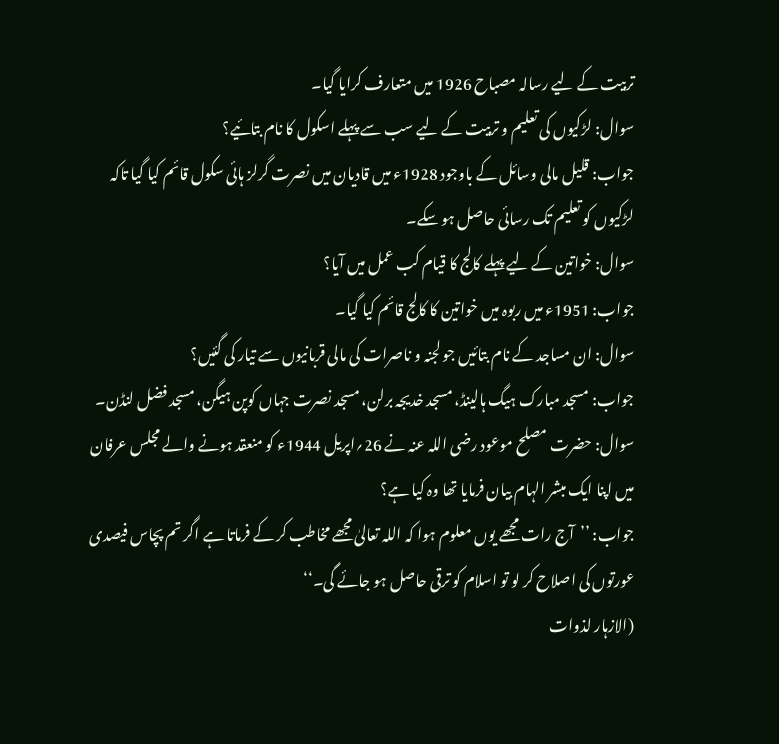تربیت کے لیے رسالہ مصباح 1926 میں متعارف کرایا گیا۔
سوال: لڑکیوں کی تعلیم و تربیت کے لیے سب سے پہلے اسکول کا نام بتائیے؟
جواب: قلیل مالی وسائل کے باوجود 1928ء میں قادیان میں نصرت گرلز ہائی سکول قائم کیا گیا تاکہ لڑکیوں کو تعلیم تک رسائی حاصل ہو سکے۔
سوال: خواتین کے لیے پہلے کالج کا قیام کب عمل میں آیا؟
جواب: 1951ء میں ربوہ میں خواتین کا کالج قائم کیا گیا۔
سوال: ان مساجد کے نام بتائیں جو لجنہ و ناصرات کی مالی قربانیوں سے تیار کی گئیں؟
جواب: مسجد مبارک ہیگ ہالینڈ، مسجد خدیجہ برلن، مسجد نصرت جہاں کوپن ہیگن، مسجد فضل لنڈن۔
سوال: حضرت مصلح موعود رضی اللہ عنہ نے 26؍اپریل 1944ء کو منعقد ہونے والے مجلس عرفان میں اپنا ایک مبشر الہام بیان فرمایا تھا وہ کیا ہے؟
جواب: ’’آج رات مجھے یوں معلوم ہوا کہ اللہ تعالیٰ مجھے مخاطب کر کے فرماتا ہے اگر تم پچاس فیصدی عورتوں کی اصلاح کر لو تو اسلام کو ترقی حاصل ہو جائے گی۔‘‘
(الازہار لذوات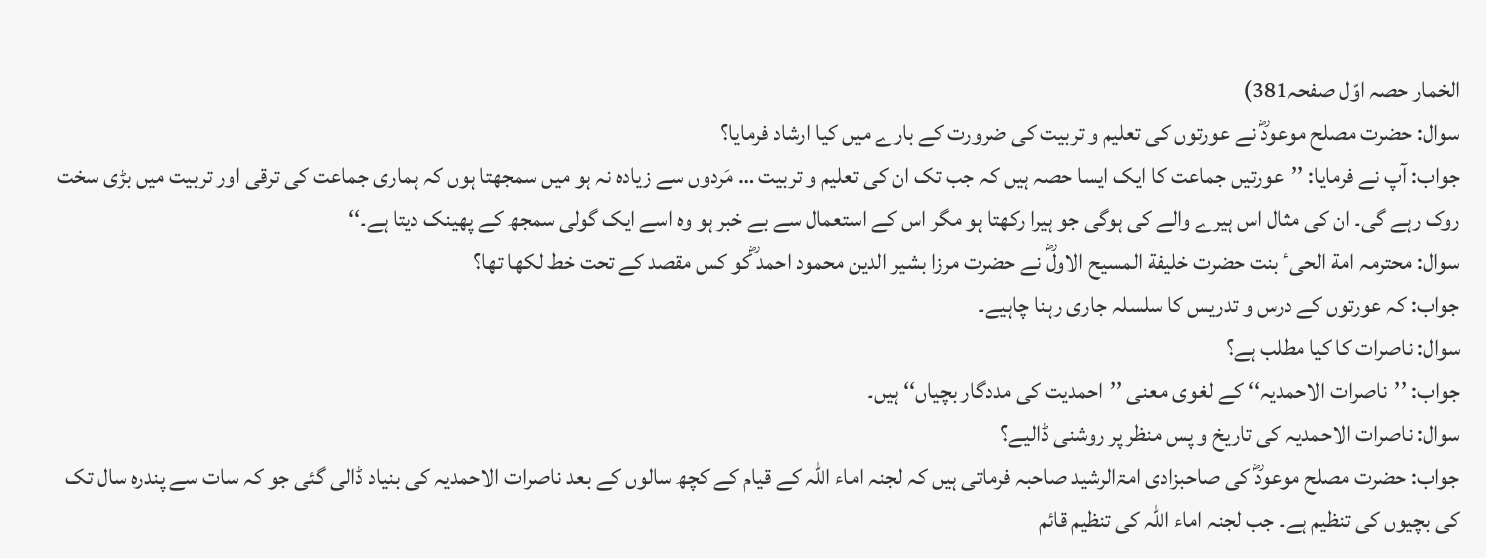الخمار حصہ اوّل صفحہ381)
سوال: حضرت مصلح موعودؓ نے عورتوں کی تعلیم و تربیت کی ضرورت کے بارے میں کیا ارشاد فرمایا؟
جواب: آپ نے فرمایا: ’’عورتیں جماعت کا ایک ایسا حصہ ہیں کہ جب تک ان کی تعلیم و تربیت … مَردوں سے زیادہ نہ ہو میں سمجھتا ہوں کہ ہماری جماعت کی ترقی اور تربیت میں بڑی سخت روک رہے گی۔ ان کی مثال اس ہیرے والے کی ہوگی جو ہیرا رکھتا ہو مگر اس کے استعمال سے بے خبر ہو وہ اسے ایک گولی سمجھ کے پھینک دیتا ہے۔‘‘
سوال: محترمہ امة الحیٴ بنت حضرت خلیفة المسیح الاولؓ نے حضرت مرزا بشیر الدین محمود احمد ؓکو کس مقصد کے تحت خط لکھا تھا؟
جواب: کہ عورتوں کے درس و تدریس کا سلسلہ جاری رہنا چاہیے۔
سوال: ناصرات کا کیا مطلب ہے؟
جواب: ’’ناصرات الاحمدیہ‘‘ کے لغوی معنی ’’احمدیت کی مددگار بچیاں‘‘ ہیں۔
سوال: ناصرات الاحمدیہ کی تاریخ و پس منظر پر روشنی ڈالیے؟
جواب: حضرت مصلح موعودؓ کی صاحبزادی امۃالرشید صاحبہ فرماتی ہیں کہ لجنہ اماء اللہ کے قیام کے کچھ سالوں کے بعد ناصرات الاحمدیہ کی بنیاد ڈالی گئی جو کہ سات سے پندرہ سال تک کی بچیوں کی تنظیم ہے۔ جب لجنہ اماء اللہ کی تنظیم قائم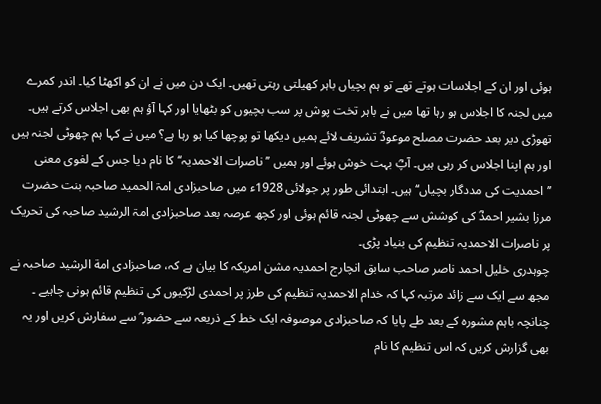ہوئی اور ان کے اجلاسات ہوتے تھے تو ہم بچیاں باہر کھیلتی رہتی تھیں۔ ایک دن میں نے ان کو اکھٹا کیا۔ اندر کمرے میں لجنہ کا اجلاس ہو رہا تھا میں نے باہر تخت پوش پر سب بچیوں کو بٹھایا اور کہا آؤ ہم بھی اجلاس کرتے ہیں۔ تھوڑی دیر بعد حضرت مصلح موعودؓ تشریف لائے ہمیں دیکھا تو پوچھا کیا ہو رہا ہے؟ میں نے کہا ہم چھوٹی لجنہ ہیں اور ہم اپنا اجلاس کر رہی ہیں۔ آپؓ بہت خوش ہوئے اور ہمیں ’’ناصرات الاحمدیہ‘‘ کا نام دیا جس کے لغوی معنی ’’احمدیت کی مددگار بچیاں‘‘ ہیں۔ ابتدائی طور پر جولائی 1928ء میں صاحبزادی امۃ الحمید صاحبہ بنت حضرت مرزا بشیر احمدؓ کی کوشش سے چھوٹی لجنہ قائم ہوئی اور کچھ عرصہ بعد صاحبزادی امۃ الرشید صاحبہ کی تحریک پر ناصرات الاحمدیہ تنظیم کی بنیاد پڑی۔
چوہدری خلیل احمد ناصر صاحب سابق انچارج احمدیہ مشن امریکہ کا بیان ہے کہ، صاحبزادی امة الرشید صاحبہ نے مجھ سے ایک سے زائد مرتبہ کہا کہ خدام الاحمدیہ تنظیم کی طرز پر احمدی لڑکیوں کی تنظیم قائم ہونی چاہیے ۔ چنانچہ باہم مشورہ کے بعد طے پایا کہ صاحبزادی موصوفہ ایک خط کے ذریعہ سے حضور ؓ سے سفارش کریں اور یہ بھی گزارش کریں کہ اس تنظیم کا نام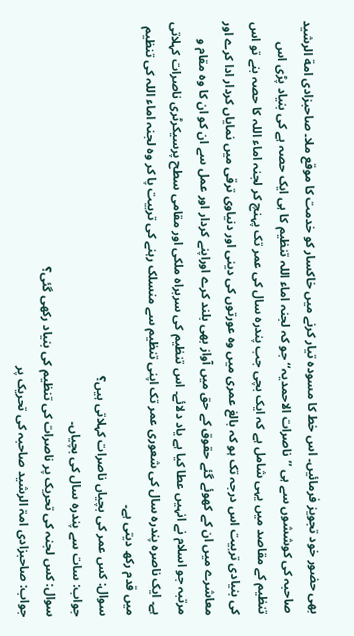بھی حضور خود تجویز فرمائیں۔ اس خط کا مسودہ تیار کرنے میں خاکسار کو خدمت کا موقع ملا۔ صاحبزادی امة الرشید صاحبہ کی کوششوں سے ہی ’’ناصرات الاحمدیہ‘‘ جو کہ لجنہ اماء اللہ تنظیم کا ہی ایک حصہ ہے کی بنیاد پڑی اس تنظیم کے مقاصد میں یہی شامل ہے کہ ایک بچی جب پندرہ سال کی عمر تک پہنچ کر لجنہ اماء اللہ کا حصہ بنے تو اس کی بنیادی تربیت اس درجہ تک ہو کہ بالغ عمری میں وہ عورتوں کی دینی اور دنیاوی ترقی میں نمایاں کردار ادا کرے اور معاشرے میں ان کے کھوئے گئے حقوق کے حق میں آواز بھی بلند کرے اوراپنے کردار اور عمل سے ان کو ان کا وہ مقام و مرتبہ جو اسلام نے انہیں عطا کیا ہے یاد دلائے۔ اس تنظیم کی سربراہ ملکی اور مقامی سطح پرسیکرٹری ناصرات کہلاتی ہے۔ ایک ناصرہ پندرہ سال کی شعوری عمر تک اپنی تنظیم سے منسلک رہنے کی تربیت پا کر وہ لجنہ اماء اللہ کی تنظیم میں قدم رکھ دیتی ہے۔
سوال: کس عمر کی بچیاں ناصرات کہلاتی ہیں؟
جواب: سات سے پندرہ سال کی بچیاں۔
سوال: کس لجنہ کی تحریک پر ناصرات کی تنظیم کی بنیاد رکھی گئی؟
جواب: صاحبزادی امۃ الرشید صاحبہ کی تحریک پر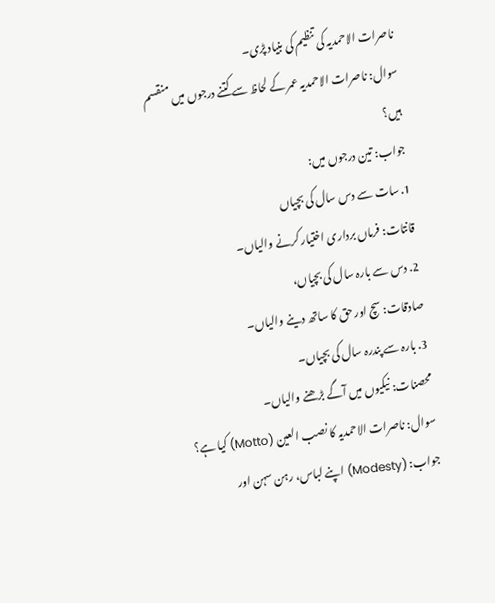ناصرات الاحمدیہ کی تنظیم کی بنیاد پڑی۔
سوال: ناصرات الاحمدیہ عمر کے لحاظ سے کتنے درجوں میں منقسم ہیں؟
جواب: تین درجوں میں:
1. سات سے دس سال کی بچیاں
قانتات: فرماں برداری اختیار کرنے والیاں۔
2. دس سے بارہ سال کی بچیاں،
صادقات: سچ اور حق کا ساتھ دینے والیاں۔
3. بارہ سے پندرہ سال کی بچیاں۔
محصنات: نیکیوں میں آگے بڑھنے والیاں۔
سوال: ناصرات الاحمدیہ کا نصب العین (Motto) کیا ہے؟
جواب: (Modesty) اپنے لباس، رہن سہن اور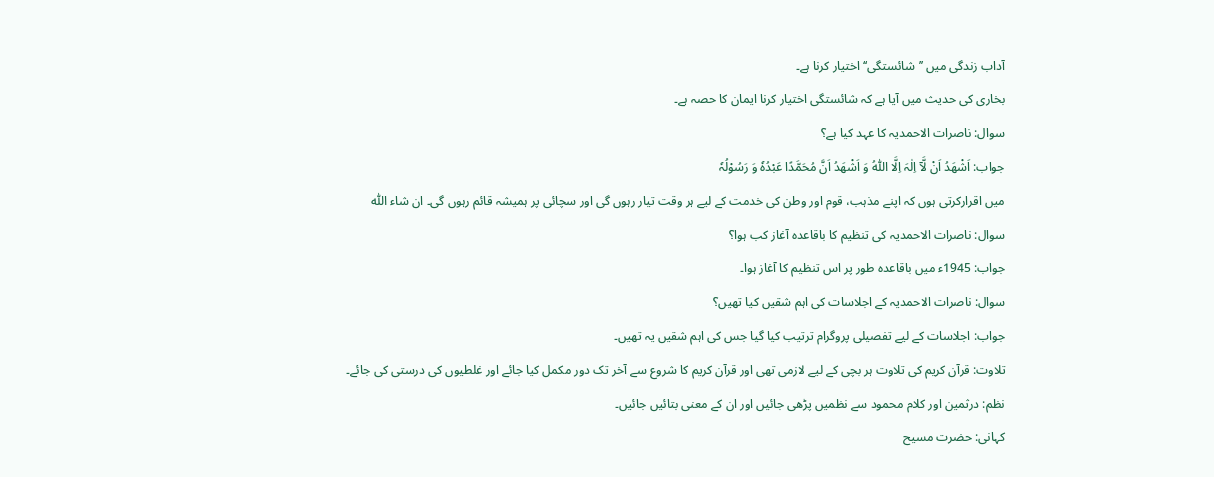آداب زندگی میں ’’شائستگی‘‘ اختیار کرنا ہے۔
بخاری کی حدیث میں آیا ہے کہ شائستگی اختیار کرنا ایمان کا حصہ ہے۔
سوال: ناصرات الاحمدیہ کا عہد کیا ہے؟
جواب: اَشْھَدُ اَنْ لَّآ اِلٰہَ اِلَّا اللّٰہُ وَ اَشْھَدُ اَنَّ مُحَمَّدًا عَبْدُہٗ وَ رَسُوْلُہٗ
میں اقرارکرتی ہوں کہ اپنے مذہب، قوم اور وطن کی خدمت کے لیے ہر وقت تیار رہوں گی اور سچائی پر ہمیشہ قائم رہوں گی۔ ان شاء اللّٰہ
سوال: ناصرات الاحمدیہ کی تنظیم کا باقاعدہ آغاز کب ہوا؟
جواب: 1945ء میں باقاعدہ طور پر اس تنظیم کا آغاز ہوا۔
سوال: ناصرات الاحمدیہ کے اجلاسات کی اہم شقیں کیا تھیں؟
جواب: اجلاسات کے لیے تفصیلی پروگرام ترتیب کیا گیا جس کی اہم شقیں یہ تھیں۔
تلاوت: قرآن کریم کی تلاوت ہر بچی کے لیے لازمی تھی اور قرآن کریم کا شروع سے آخر تک دور مکمل کیا جائے اور غلطیوں کی درستی کی جائے۔
نظم: درثمین اور کلام محمود سے نظمیں پڑھی جائیں اور ان کے معنی بتائیں جائیں۔
کہانی: حضرت مسیح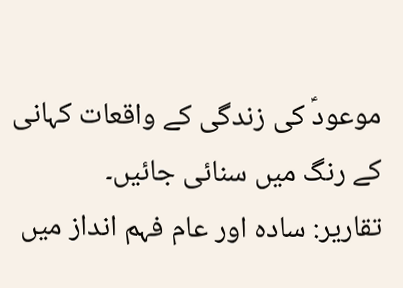موعودؑ کی زندگی کے واقعات کہانی کے رنگ میں سنائی جائیں۔
تقاریر: سادہ اور عام فہم انداز میں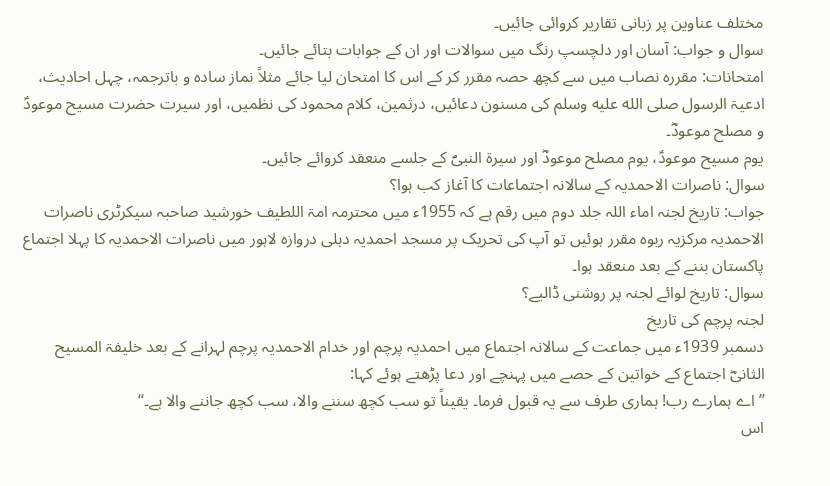مختلف عناوین پر زبانی تقاریر کروائی جائیں۔
سوال و جواب: آسان اور دلچسپ رنگ میں سوالات اور ان کے جوابات بتائے جائیں۔
امتحانات: مقررہ نصاب میں سے کچھ حصہ مقرر کر کے اس کا امتحان لیا جائے مثلاً نماز سادہ و باترجمہ، چہل احادیث، ادعیۃ الرسول صلى الله عليه وسلم کی مسنون دعائیں، درثمین، کلام محمود کی نظمیں، اور سیرت حضرت مسیح موعودؑ و مصلح موعودؓ۔
یوم مسیح موعودؑ، یوم مصلح موعودؓ اور سیرۃ النبیؐ کے جلسے منعقد کروائے جائیں۔
سوال: ناصرات الاحمدیہ کے سالانہ اجتماعات کا آغاز کب ہوا؟
جواب: تاریخ لجنہ اماء اللہ جلد دوم میں رقم ہے کہ 1955ء میں محترمہ امۃ اللطیف خورشید صاحبہ سیکرٹری ناصرات الاحمدیہ مرکزیہ ربوہ مقرر ہوئیں تو آپ کی تحریک پر مسجد احمدیہ دہلی دروازہ لاہور میں ناصرات الاحمدیہ کا پہلا اجتماع پاکستان بننے کے بعد منعقد ہوا۔
سوال: تاریخ لوائے لجنہ پر روشنی ڈالیے؟
لجنہ پرچم کی تاریخ
دسمبر 1939ء میں جماعت کے سالانہ اجتماع میں احمدیہ پرچم اور خدام الاحمدیہ پرچم لہرانے کے بعد خلیفۃ المسیح الثانیؓ اجتماع کے خواتین کے حصے میں پہنچے اور دعا پڑھتے ہوئے کہا:
’’اے ہمارے رب! ہماری طرف سے یہ قبول فرما۔ یقیناً تو سب کچھ سننے والا، سب کچھ جاننے والا ہے۔‘‘
اس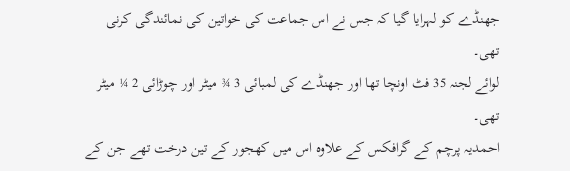جھنڈے کو لہرایا گیا کہ جس نے اس جماعت کی خواتین کی نمائندگی کرنی تھی۔
لوائے لجنہ 35 فٹ اونچا تھا اور جھنڈے کی لمبائی 3 ¾ میٹر اور چوڑائی 2 ¼ میٹر تھی۔
احمدیہ پرچم کے گرافکس کے علاوہ اس میں کھجور کے تین درخت تھے جن کے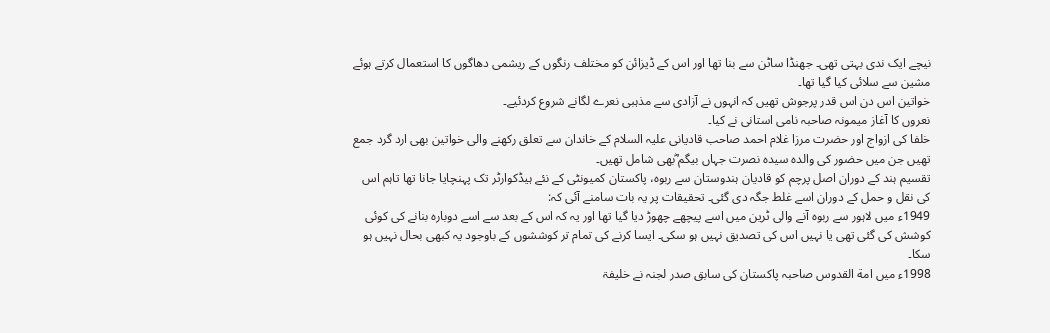نیچے ایک ندی بہتی تھی۔ جھنڈا ساٹن سے بنا تھا اور اس کے ڈیزائن کو مختلف رنگوں کے ریشمی دھاگوں کا استعمال کرتے ہوئے مشین سے سلائی کیا گیا تھا۔
خواتین اس دن اس قدر پرجوش تھیں کہ انہوں نے آزادی سے مذہبی نعرے لگانے شروع کردئیے۔
نعروں کا آغاز میمونہ صاحبہ نامی استانی نے کیا۔
خلفا کی ازواج اور حضرت مرزا غلام احمد صاحب قادیانی علیہ السلام کے خاندان سے تعلق رکھنے والی خواتین بھی ارد گرد جمع تھیں جن میں حضور کی والدہ سیدہ نصرت جہاں بیگم ؓبھی شامل تھیں۔
تقسیم ہند کے دوران اصل پرچم کو قادیان ہندوستان سے ربوہ، پاکستان کمیونٹی کے نئے ہیڈکوارٹر تک پہنچایا جانا تھا تاہم اس کی نقل و حمل کے دوران اسے غلط جگہ دی گئی۔ تحقیقات پر یہ بات سامنے آئی کہ:
1949ء میں لاہور سے ربوہ آنے والی ٹرین میں اسے پیچھے چھوڑ دیا گیا تھا اور یہ کہ اس کے بعد سے اسے دوبارہ بنانے کی کوئی کوشش کی گئی تھی یا نہیں اس کی تصدیق نہیں ہو سکی۔ ایسا کرنے کی تمام تر کوششوں کے باوجود یہ کبھی بحال نہیں ہو سکا۔
1998ء میں امة القدوس صاحبہ پاکستان کی سابق صدر لجنہ نے خلیفۃ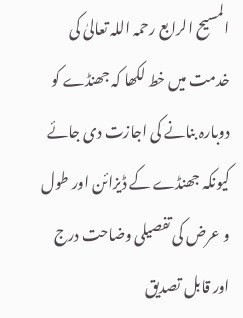المسیح الرابع رحمہ اللہ تعالیٰ کی خدمت میں خط لکھا کہ جھنڈے کو دوبارہ بنانے کی اجازت دی جائے کیونکہ جھنڈے کے ڈیزائن اور طول و عرض کی تفصیلی وضاحت درج اور قابل تصدیق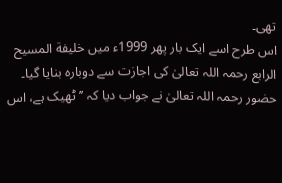تھی۔
اس طرح اسے ایک بار پھر 1999ء میں خلیفة المسیح الرابع رحمہ اللہ تعالیٰ کی اجازت سے دوبارہ بنایا گیا۔ حضور رحمہ اللہ تعالیٰ نے جواب دیا کہ ’’ٹھیک ہے، اس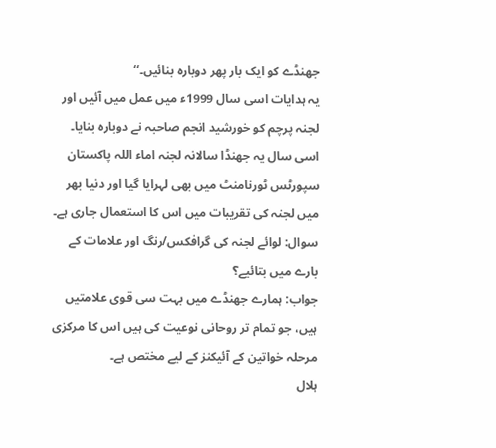جھنڈے کو ایک بار پھر دوبارہ بنائیں۔‘‘
یہ ہدایات اسی سال 1999ء میں عمل میں آئیں اور لجنہ پرچم کو خورشید انجم صاحبہ نے دوبارہ بنایا۔
اسی سال یہ جھنڈا سالانہ لجنہ اماء اللہ پاکستان سپورٹس ٹورنامنٹ میں بھی لہرایا گیا اور دنیا بھر میں لجنہ کی تقریبات میں اس کا استعمال جاری ہے۔
سوال: لوائے لجنہ کی گرافکس/رنگ اور علامات کے بارے میں بتائیے؟
جواب: ہمارے جھنڈے میں بہت سی قوی علامتیں ہیں، جو تمام تر روحانی نوعیت کی ہیں اس کا مرکزی مرحلہ خواتین کے آئیکنز کے لیے مختص ہے۔
ہلال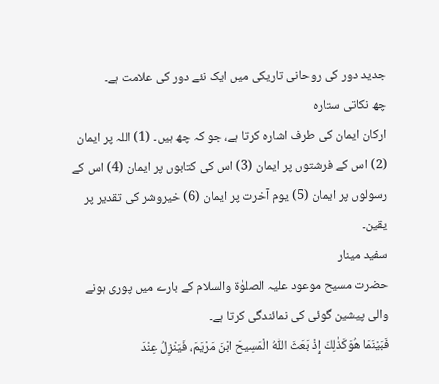جدید دور کی روحانی تاریکی میں ایک نئے دور کی علامت ہے۔
چھ نکاتی ستارہ
ارکان ایمان کی طرف اشارہ کرتا ہے، جو کہ چھ ہیں۔ (1) اللہ پر ایمان (2) اس کے فرشتوں پر ایمان (3) اس کی کتابوں پر ایمان (4) اس کے رسولوں پر ایمان (5) یوم آخرت پر ایمان (6) خیروشر کی تقدیر پر یقین۔
سفید مینار
حضرت مسیح موعود علیہ الصلوٰۃ والسلام کے بارے میں پوری ہونے والی پیشین گوئی کی نمائندگی کرتا ہے۔
فَبَيْنَمَا هُوَكَذٰلِكَ إِذْ بَعَثَ اللّٰهُ الْمَسِيحَ ابْنَ مَرْيَمَ، فَيَنْزِلُ عِنْدَ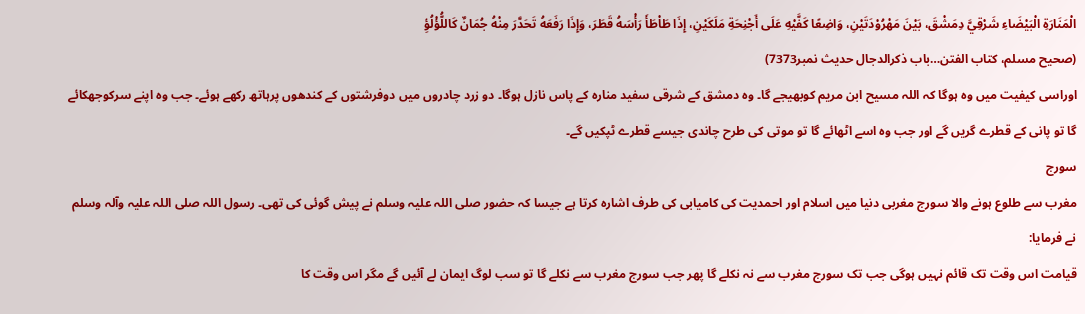الْمَنَارَةِ الْبَيْضَاءِ شَرْقِيَّ دِمَشْقَ، بَيْنَ مَهْرُوْدَتَيْنِ، وَاضِعًا كَفَّيْهِ عَلَى أَجْنِحَةِ مَلَكَيْنِ، إِذَا طَاْطَأَ رَأْسَهُ قَطَرَ، وَإِذَا رَفَعَهُ تَحَدَّرَ مِنْهُ جُمَانٌ كَاللُّؤْلُؤِ
(صحیح مسلم، کتاب الفتن…باب ذکرالدجال حدیث نمبر7373)
اوراسی کیفیت میں وہ ہوگا کہ اللہ مسیح ابن مریم کوبھیجے گا۔ وہ دمشق کے شرقی سفید منارہ کے پاس نازل ہوگا۔ دو زرد چادروں میں دوفرشتوں کے کندھوں پرہاتھ رکھے ہوئے۔ جب وہ اپنے سرکوجھکائے گا تو پانی کے قطرے گریں گے اور جب وہ اسے اٹھائے گا تو موتی کی طرح چاندی جیسے قطرے ٹپکیں گے۔
سورج
مغرب سے طلوع ہونے والا سورج مغربی دنیا میں اسلام اور احمدیت کی کامیابی کی طرف اشارہ کرتا ہے جیسا کہ حضور صلی اللہ علیہ وسلم نے پیش گوئی کی تھی۔ رسول اللہ صلی اللہ علیہ وآلہ وسلم نے فرمایا:
قیامت اس وقت تک قائم نہیں ہوگی جب تک سورج مغرب سے نہ نکلے گا پھر جب سورج مغرب سے نکلے گا تو سب لوگ ایمان لے آئیں گے مگر اس وقت کا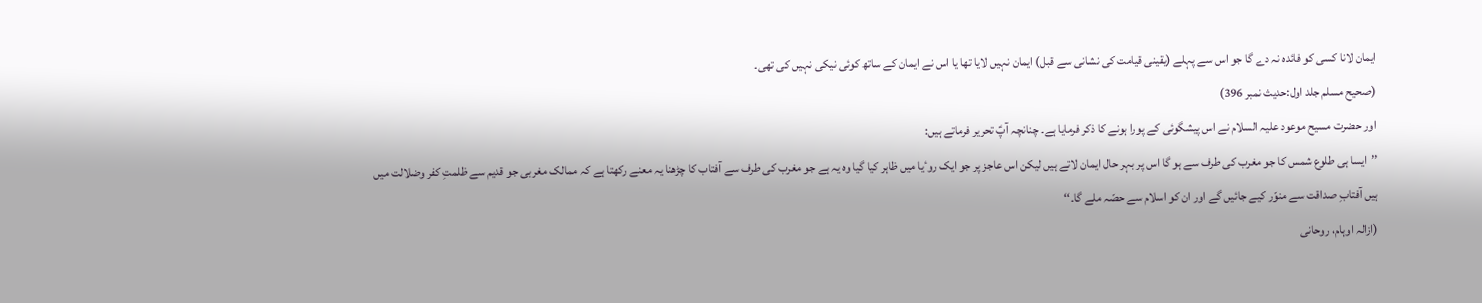ایمان لانا کسی کو فائدہ نہ دے گا جو اس سے پہلے (یقینی قیامت کی نشانی سے قبل) ایمان نہیں لایا تھا یا اس نے ایمان کے ساتھ کوئی نیکی نہیں کی تھی۔
(صحیح مسلم جلد اول:حدیث نمبر 396)
اور حضرت مسیح موعود علیہ السلام نے اس پیشگوئی کے پورا ہونے کا ذکر فرمایا ہے۔ چنانچہ آپؑ تحریر فرماتے ہیں:
’’ایسا ہی طلوع شمس کا جو مغرب کی طرف سے ہو گا اس پر بہر حال ایمان لاتے ہیں لیکن اس عاجز پر جو ایک روٴیا میں ظاہر کیا گیا وہ یہ ہے جو مغرب کی طرف سے آفتاب کا چڑھنا یہ معنے رکھتا ہے کہ ممالک مغربی جو قدیم سے ظلمتِ کفر وضلالت میں ہیں آفتابِ صداقت سے منوّر کیے جائیں گے اور ان کو اسلام سے حصّہ ملے گا۔‘‘
(ازالہ اوہام، روحانی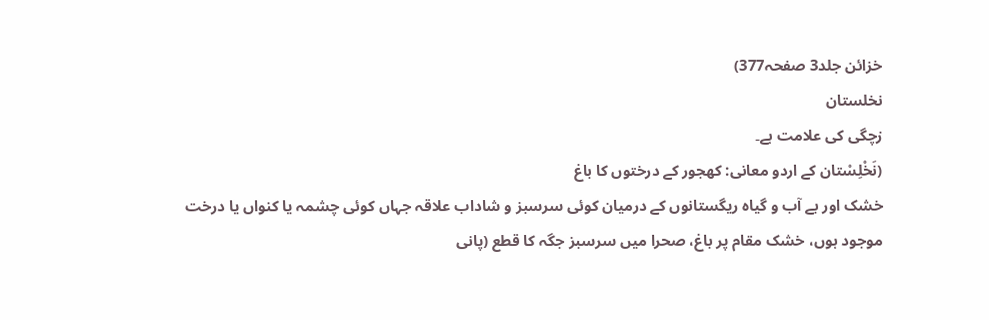خزائن جلد3 صفحہ377)
نخلستان
زچگی کی علامت ہے۔
(نَخْلِسْتان کے اردو معانی: کھجور کے درختوں کا باغ
خشک اور بے آب و گیاہ ریگستانوں کے درمیان کوئی سرسبز و شاداب علاقہ جہاں کوئی چشمہ یا کنواں یا درخت موجود ہوں، خشک مقام پر باغ، صحرا میں سرسبز جگہ کا قطع (پانی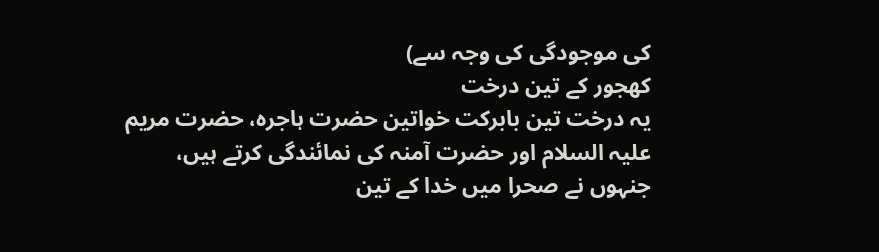کی موجودگی کی وجہ سے)
کھجور کے تین درخت
یہ درخت تین بابرکت خواتین حضرت ہاجرہ، حضرت مریم علیہ السلام اور حضرت آمنہ کی نمائندگی کرتے ہیں، جنہوں نے صحرا میں خدا کے تین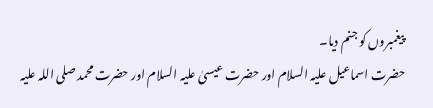پیغمبروں کو جنم دیا۔
حضرت اسماعیل علیہ السلام اور حضرت عیسیٰ علیہ السلام اور حضرت محمد صلی اللہ علیہ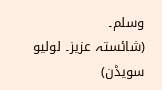وسلم۔
(شائستہ عزیز۔ لولیو سویڈن)